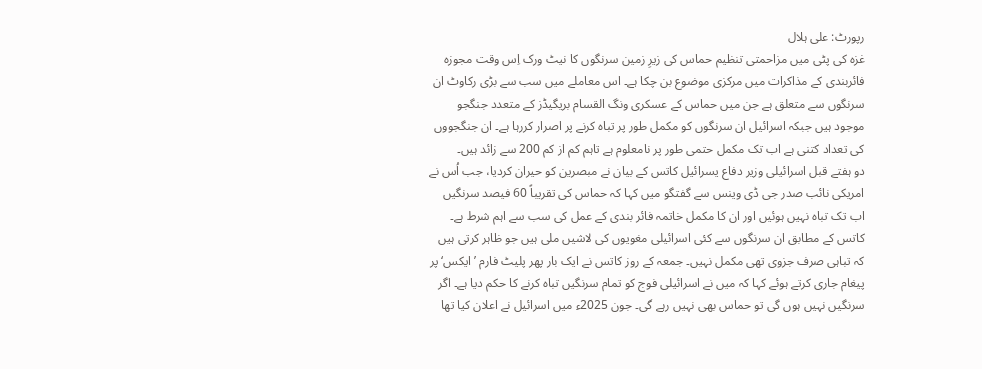رپورٹ: علی ہلال
غزہ کی پٹی میں مزاحمتی تنظیم حماس کی زیرِ زمین سرنگوں کا نیٹ ورک اِس وقت مجوزہ فائربندی کے مذاکرات میں مرکزی موضوع بن چکا ہے۔ اس معاملے میں سب سے بڑی رکاوٹ ان سرنگوں سے متعلق ہے جن میں حماس کے عسکری ونگ القسام بریگیڈز کے متعدد جنگجو موجود ہیں جبکہ اسرائیل ان سرنگوں کو مکمل طور پر تباہ کرنے پر اصرار کررہا ہے۔ ان جنگجووں کی تعداد کتنی ہے اب تک مکمل حتمی طور پر نامعلوم ہے تاہم کم از کم 200 سے زائد ہیں۔
دو ہفتے قبل اسرائیلی وزیر دفاع یسرائیل کاتس کے بیان نے مبصرین کو حیران کردیا، جب اُس نے امریکی نائب صدر جی ڈی وینس سے گفتگو میں کہا کہ حماس کی تقریباً 60 فیصد سرنگیں اب تک تباہ نہیں ہوئیں اور ان کا مکمل خاتمہ فائر بندی کے عمل کی سب سے اہم شرط ہے۔ کاتس کے مطابق ان سرنگوں سے کئی اسرائیلی مغویوں کی لاشیں ملی ہیں جو ظاہر کرتی ہیں کہ تباہی صرف جزوی تھی مکمل نہیں۔ جمعہ کے روز کاتس نے ایک بار پھر پلیٹ فارم ’ایکس‘ پر پیغام جاری کرتے ہوئے کہا کہ میں نے اسرائیلی فوج کو تمام سرنگیں تباہ کرنے کا حکم دیا ہے۔ اگر سرنگیں نہیں ہوں گی تو حماس بھی نہیں رہے گی۔ جون 2025ء میں اسرائیل نے اعلان کیا تھا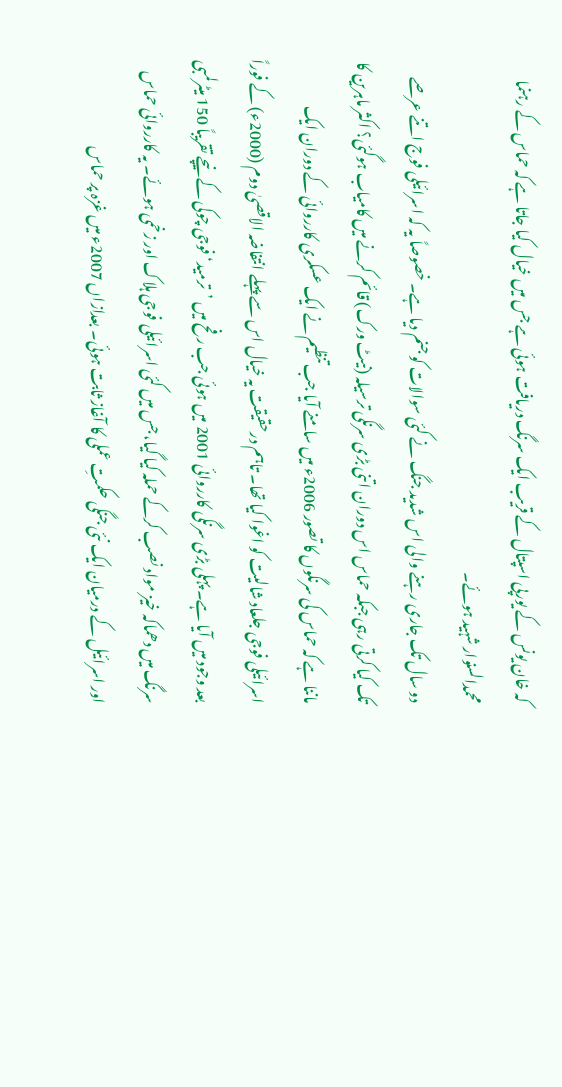کہ خان یونس کے یورپی اسپتال کے قریب ایک سرنگ دریافت ہوئی ہے جس میں خیال کیا جاتا ہے کہ حماس کے رہنما محمدالسنوار شہید ہوئے۔
دو سال تک جاری رہنے والی اس شدید جنگ نے کئی سوالات کو جنم دیا ہے۔ خصوصاً یہ کہ اسرائیلی فوج اتنے عرصے تک کیا کرتی رہی جبکہ حماس اس دوران اتنی بڑی سرنگی ترسیلہ (نیٹ ورک) قائم کرنے میں کامیاب ہوگئی؟ اکثر ماہرین کا ماننا ہے کہ حماس کی سرنگوں کا تصور 2006ء میں سامنے آیا جب تنظیم نے ایک عسکری کارروائی کے دوران ایک اسرائیلی فوجی جلعاد شالیت کو اغوا کیا تھا۔ تاہم درحقیقت یہ خیال اس سے پہلے انتفاضہ الاقصیٰ دوم (2000ء) کے فوراً بعد وجود میں آیا ہے۔ پہلی بڑی سرنگی کارروائی 2001 میں ہوئی جب رفح میں ’ترمید‘ فوجی چوکی کے نیچے تقریباً 150 میٹرلمبی سرنگ میں دھماکہ خیز مواد نصب کرکے حملہ کیا گیا، جس میں کئی اسرائیلی فوجی ہلاک اور زخمی ہوئے۔ یہ کارروائی حماس اور اسرائیل کے درمیان ایک نئی جنگی حکمتِ عملی کا آغاز ثابت ہوئی۔ بعدازاں 2007ء میں غزہ پر حماس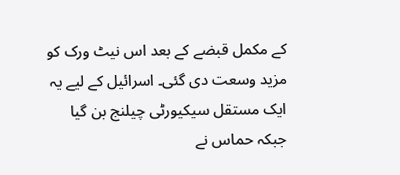کے مکمل قبضے کے بعد اس نیٹ ورک کو مزید وسعت دی گئی۔ اسرائیل کے لیے یہ ایک مستقل سیکیورٹی چیلنج بن گیا جبکہ حماس نے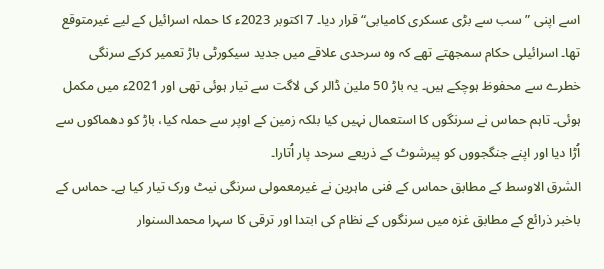اسے اپنی ”سب سے بڑی عسکری کامیابی“ قرار دیا۔ 7 اکتوبر 2023ء کا حملہ اسرائیل کے لیے غیرمتوقع تھا۔ اسرائیلی حکام سمجھتے تھے کہ وہ سرحدی علاقے میں جدید سیکورٹی باڑ تعمیر کرکے سرنگی خطرے سے محفوظ ہوچکے ہیں۔ یہ باڑ 50 ملین ڈالر کی لاگت سے تیار ہوئی تھی اور 2021ء میں مکمل ہوئی۔ تاہم حماس نے سرنگوں کا استعمال نہیں کیا بلکہ زمین کے اوپر سے حملہ کیا، باڑ کو دھماکوں سے اُڑا دیا اور اپنے جنگجووں کو پیرشوٹ کے ذریعے سرحد پار اُتارا۔
الشرق الاوسط کے مطابق حماس کے فنی ماہرین نے غیرمعمولی سرنگی نیٹ ورک تیار کیا ہے۔ حماس کے باخبر ذرائع کے مطابق غزہ میں سرنگوں کے نظام کی ابتدا اور ترقی کا سہرا محمدالسنوار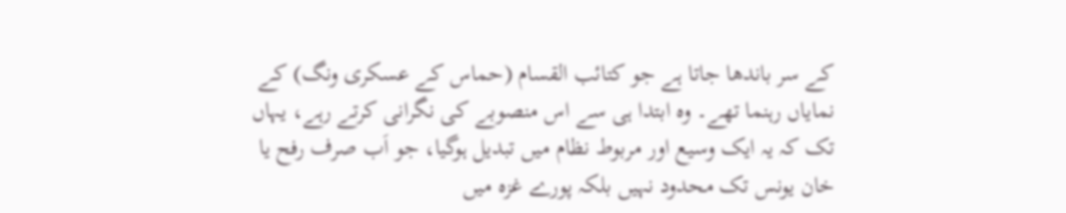کے سر باندھا جاتا ہے جو کتائب القسام (حماس کے عسکری ونگ) کے نمایاں رہنما تھے۔ وہ ابتدا ہی سے اس منصوبے کی نگرانی کرتے رہے، یہاں تک کہ یہ ایک وسیع اور مربوط نظام میں تبدیل ہوگیا، جو اَب صرف رفح یا خان یونس تک محدود نہیں بلکہ پورے غزہ میں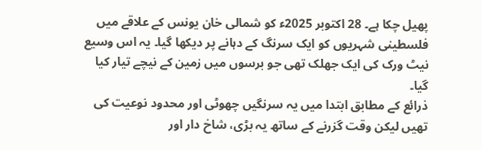پھیل چکا ہے۔ 28 اکتوبر 2025ء کو شمالی خان یونس کے علاقے میں فلسطینی شہریوں کو ایک سرنگ کے دہانے پر دیکھا گیا۔ یہ اس وسیع نیٹ ورک کی ایک جھلک تھی جو برسوں میں زمین کے نیچے تیار کیا گیا۔
ذرائع کے مطابق ابتدا میں یہ سرنگیں چھوٹی اور محدود نوعیت کی تھیں لیکن وقت گزرنے کے ساتھ یہ بڑی، شاخ دار اور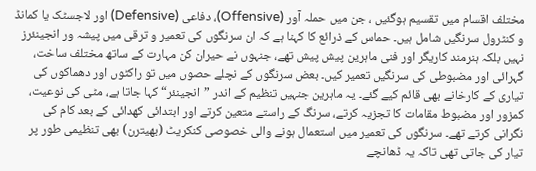مختلف اقسام میں تقسیم ہوگئیں ، جن میں حملہ آور (Offensive)، دفاعی (Defensive) اور لاجسٹک یا کمانڈ و کنٹرول سرنگیں شامل ہیں۔ حماس کے ذرائع کا کہنا ہے کہ ان سرنگوں کی تعمیر و ترقی میں پیشہ ور انجینئرز نہیں بلکہ ہنرمند کاریگر اور فنی ماہرین پیش پیش تھے، جنہوں نے حیران کن مہارت کے ساتھ مختلف ساخت، گہرائی اور مضبوطی کی سرنگیں تعمیر کیں۔ بعض سرنگوں کے نچلے حصوں میں تو راکٹوں اور دھماکوں کی تیاری کے کارخانے بھی قائم کیے گئے۔ یہ ماہرین جنہیں تنظیم کے اندر ”انجینئر“ کہا جاتا ہے، مٹی کی نوعیت، کمزور اور مضبوط مقامات کا تجزیہ کرتے، سرنگ کے راستے متعین کرتے اور ابتدائی کھدائی کے بعد کام کی نگرانی کرتے تھے۔ سرنگوں کی تعمیر میں استعمال ہونے والی خصوصی کنکریٹ (بھیترن) بھی تنظیمی طور پر تیار کی جاتی تھی تاکہ یہ ڈھانچے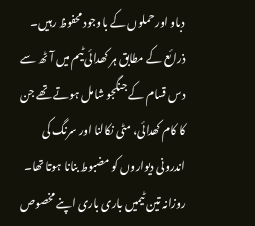دباو اور حملوں کے باوجود محفوظ رہیں۔
ذرائع کے مطابق ہر کھدائی ٹیم میں آٹھ سے دس قسام کے جنگجو شامل ہوتے تھے جن کا کام کھدائی، مٹی نکالنا اور سرنگ کی اندرونی دیواروں کو مضبوط بنانا ہوتا تھا۔ روزانہ تین ٹیمیں باری باری اپنے مخصوص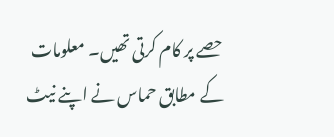حصے پر کام کرتی تھیں۔ معلومات کے مطابق حماس نے اپنے نیٹ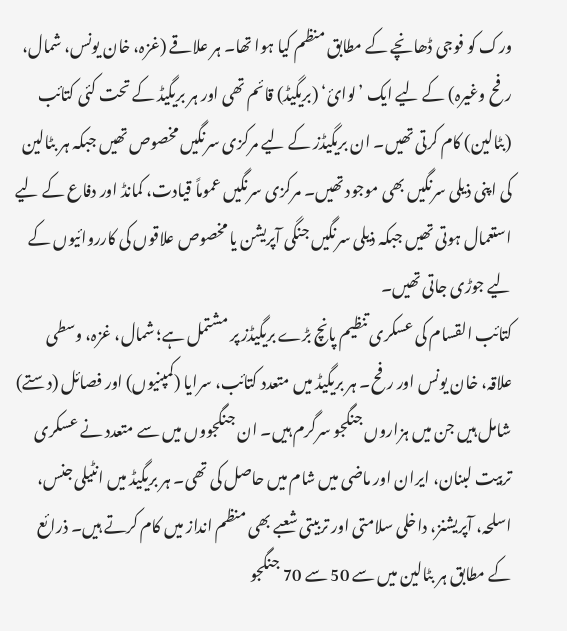ورک کو فوجی ڈھانچے کے مطابق منظم کیا ہوا تھا۔ ہر علاقے (غزہ، خان یونس، شمال، رفح وغیرہ) کے لیے ایک ’لوائ‘ (بریگیڈ) قائم تھی اور ہر بریگیڈ کے تحت کئی کتائب (بٹالین) کام کرتی تھیں۔ ان بریگیڈز کے لیے مرکزی سرنگیں مخصوص تھیں جبکہ ہر بٹالین کی اپنی ذیلی سرنگیں بھی موجود تھیں۔ مرکزی سرنگیں عموماً قیادت، کمانڈ اور دفاع کے لیے استعمال ہوتی تھیں جبکہ ذیلی سرنگیں جنگی آپریشن یا مخصوص علاقوں کی کارروائیوں کے لیے جوڑی جاتی تھیں۔
کتائب القسام کی عسکری تنظیم پانچ بڑے بریگیڈز پر مشتمل ہے؛ شمال، غزہ، وسطی علاقہ، خان یونس اور رفح۔ ہر بریگیڈ میں متعدد کتائب، سرایا (کمپنیوں) اور فصائل (دستے) شامل ہیں جن میں ہزاروں جنگجو سرگرم ہیں۔ ان جنگجووں میں سے متعدد نے عسکری تربیت لبنان، ایران اور ماضی میں شام میں حاصل کی تھی۔ ہر بریگیڈ میں انٹیلی جنس، اسلحہ، آپریشنز، داخلی سلامتی اور تربیتی شعبے بھی منظم انداز میں کام کرتے ہیں۔ ذرائع کے مطابق ہر بٹالین میں سے 50 سے 70 جنگجو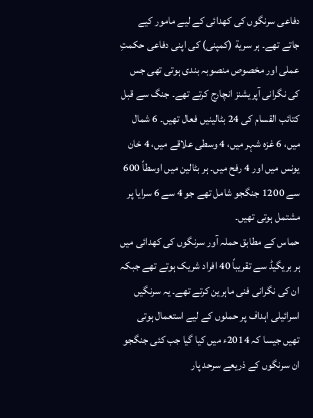دفاعی سرنگوں کی کھدائی کے لیے مامور کیے جاتے تھے۔ ہر سریة (کمپنی) کی اپنی دفاعی حکمتِ عملی اور مخصوص منصوبہ بندی ہوتی تھی جس کی نگرانی آپریشنز انچارج کرتے تھے۔ جنگ سے قبل کتائب القسام کی 24 بٹالینیں فعال تھیں۔ 6 شمال میں، 6 غزہ شہر میں، 4 وسطی علاقے میں، 4 خان یونس میں اور 4 رفح میں۔ ہر بٹالین میں اوسطاً 600 سے 1200 جنگجو شامل تھے جو 4 سے 6 سرایا پر مشتمل ہوتی تھیں۔
حماس کے مطابق حملہ آور سرنگوں کی کھدائی میں ہر بریگیڈ سے تقریباً 40 افراد شریک ہوتے تھے جبکہ ان کی نگرانی فنی ماہرین کرتے تھے۔ یہ سرنگیں اسرائیلی اہداف پر حملوں کے لیے استعمال ہوتی تھیں جیسا کہ 2014ء میں کیا گیا جب کئی جنگجو ان سرنگوں کے ذریعے سرحد پار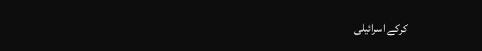کرکے اسرائیلی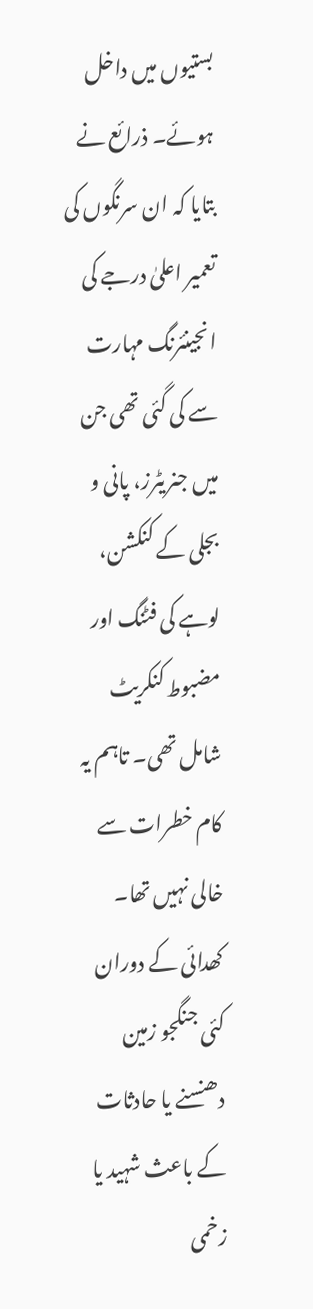بستیوں میں داخل ہوئے۔ ذرائع نے بتایا کہ ان سرنگوں کی تعمیر اعلیٰ درجے کی انجینئرنگ مہارت سے کی گئی تھی جن میں جنریٹرز، پانی و بجلی کے کنکشن، لوہے کی فٹنگ اور مضبوط کنکریٹ شامل تھی۔ تاہم یہ کام خطرات سے خالی نہیں تھا۔ کھدائی کے دوران کئی جنگجو زمین دھنسنے یا حادثات کے باعث شہید یا زخمی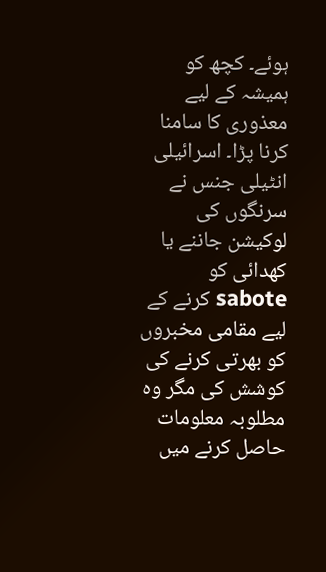ہوئے۔ کچھ کو ہمیشہ کے لیے معذوری کا سامنا کرنا پڑا۔ اسرائیلی انٹیلی جنس نے سرنگوں کی لوکیشن جاننے یا کھدائی کو sabote کرنے کے لیے مقامی مخبروں کو بھرتی کرنے کی کوشش کی مگر وہ مطلوبہ معلومات حاصل کرنے میں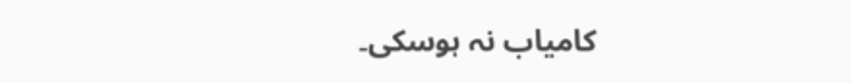کامیاب نہ ہوسکی۔